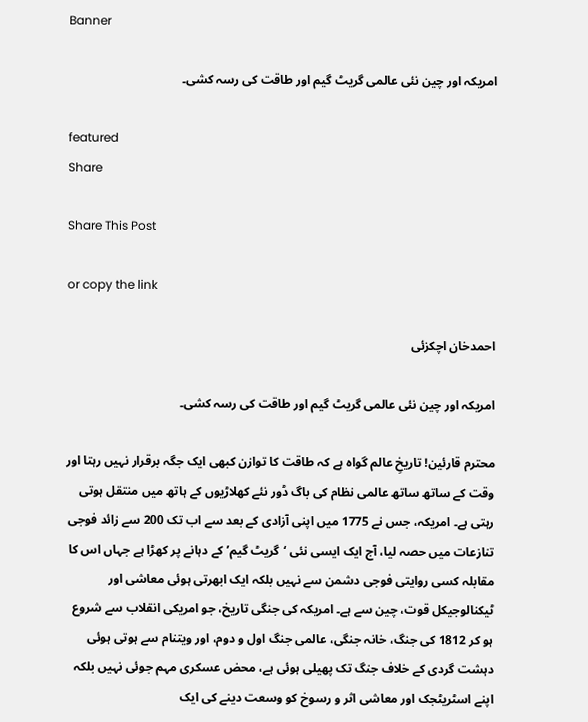Banner

امریکہ اور چین نئی عالمی گریٹ گیم اور طاقت کی رسہ کشی۔

featured
Share

Share This Post

or copy the link

احمدخان اچکزئی

امریکہ اور چین نئی عالمی گریٹ گیم اور طاقت کی رسہ کشی۔

محترم قارئین! تاریخِ عالم گواہ ہے کہ طاقت کا توازن کبھی ایک جگہ برقرار نہیں رہتا اور وقت کے ساتھ ساتھ عالمی نظام کی باگ ڈور نئے کھلاڑیوں کے ہاتھ میں منتقل ہوتی رہتی ہے۔ امریکہ، جس نے 1775 میں اپنی آزادی کے بعد سے اب تک 200 سے زائد فوجی تنازعات میں حصہ لیا، آج ایک ایسی نئی ‘گریٹ گیم’ کے دہانے پر کھڑا ہے جہاں اس کا مقابلہ کسی روایتی فوجی دشمن سے نہیں بلکہ ایک ابھرتی ہوئی معاشی اور ٹیکنالوجیکل قوت، چین سے ہے۔ امریکہ کی جنگی تاریخ، جو امریکی انقلاب سے شروع ہو کر 1812 کی جنگ، خانہ جنگی، عالمی جنگ اول و دوم، اور ویتنام سے ہوتی ہوئی دہشت گردی کے خلاف جنگ تک پھیلی ہوئی ہے، محض عسکری مہم جوئی نہیں بلکہ اپنے اسٹریٹجک اور معاشی اثر و رسوخ کو وسعت دینے کی ایک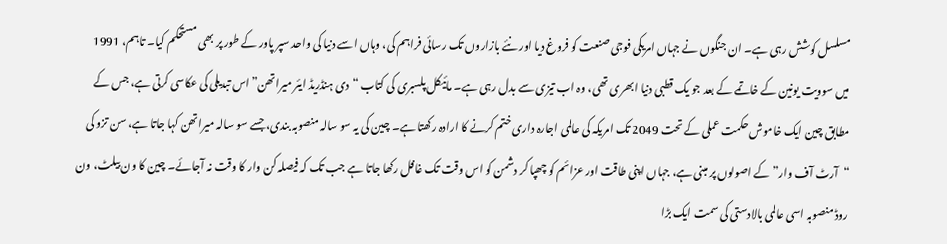مسلسل کوشش رہی ہے۔ ان جنگوں نے جہاں امریکی فوجی صنعت کو فروغ دیا اور نئے بازاروں تک رسائی فراہم کی، وہاں اسے دنیا کی واحد سپر پاور کے طور پر بھی مستحکم کیا۔ تاہم، 1991 میں سوویت یونین کے خاتمے کے بعد جو یک قطبی دنیا ابھری تھی، وہ اب تیزی سے بدل رہی ہے۔ مائیکل پلسبری کی کتاب “دی ہنڈریڈ ایئر میراتھن” اس تبدیلی کی عکاسی کرتی ہے، جس کے مطابق چین ایک خاموش حکمت عملی کے تحت 2049 تک امریکہ کی عالمی اجارہ داری ختم کرنے کا ارادہ رکھتا ہے۔ چین کی یہ سو سالہ منصوبہ بندی، جسے سو سالہ میراتھن کہا جاتا ہے، سن تزو کی “آرٹ آف وار” کے اصولوں پر مبنی ہے، جہاں اپنی طاقت اور عزائم کو چھپا کر دشمن کو اس وقت تک غافل رکھا جاتا ہے جب تک کہ فیصلہ کن وار کا وقت نہ آجائے۔ چین کا ون بیلٹ، ون روڈ منصوبہ اسی عالمی بالادستی کی سمت ایک بڑا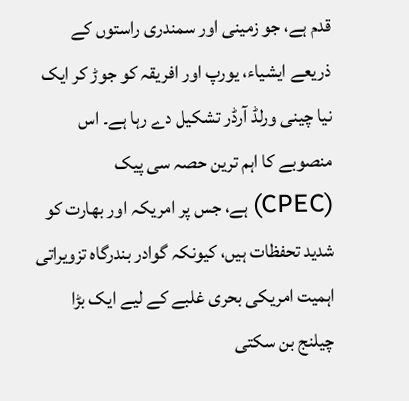قدم ہے، جو زمینی اور سمندری راستوں کے ذریعے ایشیاء، یورپ اور افریقہ کو جوڑ کر ایک نیا چینی ورلڈ آرڈر تشکیل دے رہا ہے۔ اس منصوبے کا اہم ترین حصہ سی پیک (CPEC) ہے، جس پر امریکہ اور بھارت کو شدید تحفظات ہیں، کیونکہ گوادر بندرگاہ تزویراتی اہمیت امریکی بحری غلبے کے لیے ایک بڑا چیلنج بن سکتی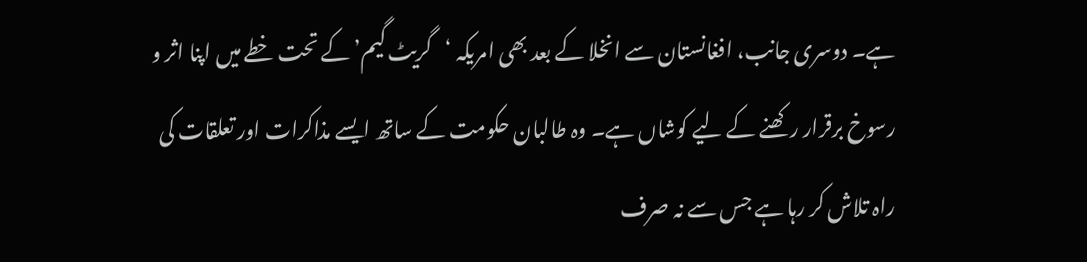ہے۔ دوسری جانب، افغانستان سے انخلا کے بعد بھی امریکہ ‘گریٹ گیم’ کے تحت خطے میں اپنا اثر و رسوخ برقرار رکھنے کے لیے کوشاں ہے۔ وہ طالبان حکومت کے ساتھ ایسے مذاکرات اور تعلقات کی راہ تلاش کر رہا ہے جس سے نہ صرف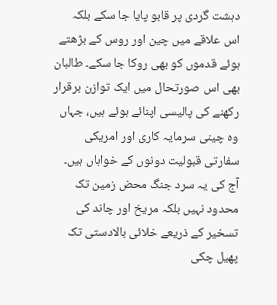دہشت گردی پر قابو پایا جا سکے بلکہ اس علاقے میں چین اور روس کے بڑھتے ہوئے قدموں کو بھی روکا جا سکے۔ طالبان بھی اس صورتحال میں ایک توازن برقرار رکھنے کی پالیسی اپنائے ہوئے ہیں، جہاں وہ چینی سرمایہ کاری اور امریکی سفارتی قبولیت دونوں کے خواہاں ہیں۔ آج کی یہ سرد جنگ محض زمین تک محدود نہیں بلکہ مریخ اور چاند کی تسخیر کے ذریعے خلائی بالادستی تک پھیل چکی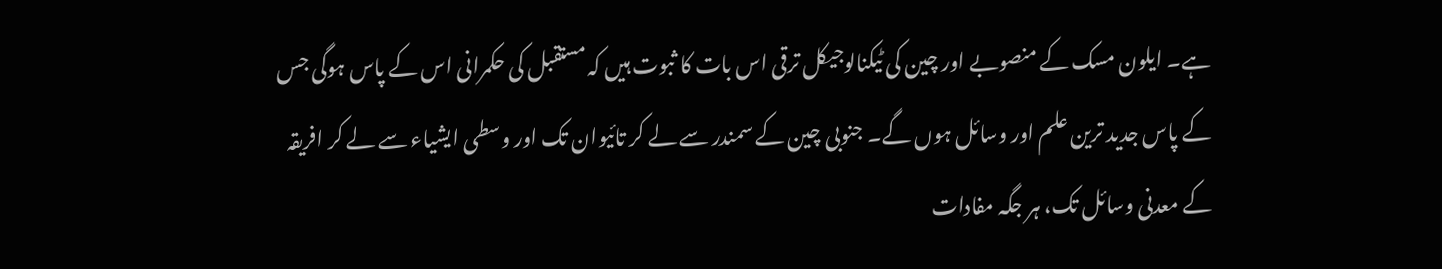ہے۔ ایلون مسک کے منصوبے اور چین کی ٹیکنالوجیکل ترقی اس بات کا ثبوت ہیں کہ مستقبل کی حکمرانی اس کے پاس ہوگی جس کے پاس جدید ترین علم اور وسائل ہوں گے۔ جنوبی چین کے سمندر سے لے کر تائیوان تک اور وسطی ایشیاء سے لے کر افریقہ کے معدنی وسائل تک، ہر جگہ مفادات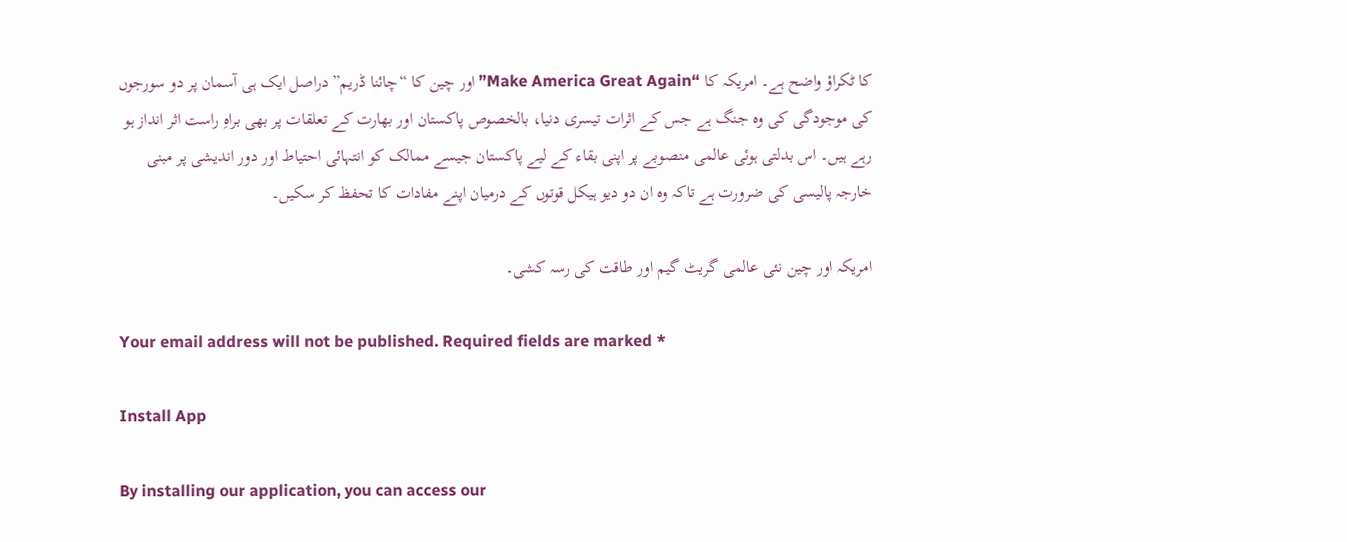کا ٹکراؤ واضح ہے۔ امریکہ کا “Make America Great Again” اور چین کا “چائنا ڈریم” دراصل ایک ہی آسمان پر دو سورجوں کی موجودگی کی وہ جنگ ہے جس کے اثرات تیسری دنیا، بالخصوص پاکستان اور بھارت کے تعلقات پر بھی براہِ راست اثر انداز ہو رہے ہیں۔ اس بدلتی ہوئی عالمی منصوبے پر اپنی بقاء کے لیے پاکستان جیسے ممالک کو انتہائی احتیاط اور دور اندیشی پر مبنی خارجہ پالیسی کی ضرورت ہے تاکہ وہ ان دو دیو ہیکل قوتوں کے درمیان اپنے مفادات کا تحفظ کر سکیں۔

امریکہ اور چین نئی عالمی گریٹ گیم اور طاقت کی رسہ کشی۔

Your email address will not be published. Required fields are marked *

Install App

By installing our application, you can access our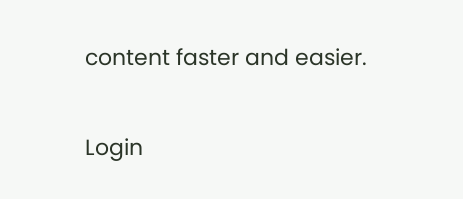content faster and easier.

Login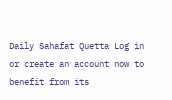Daily Sahafat Quetta Log in or create an account now to benefit from its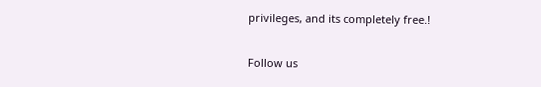privileges, and its completely free.!

Follow us